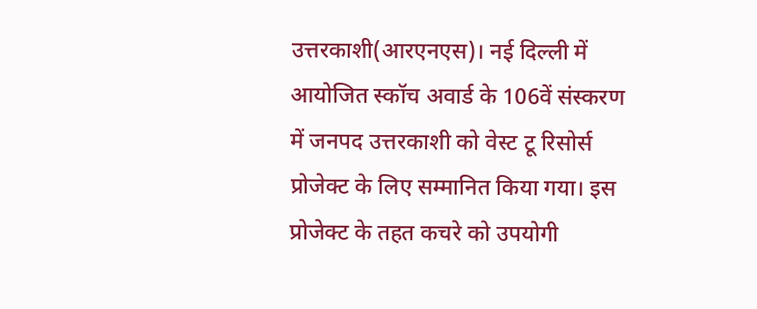उत्तरकाशी(आरएनएस)। नई दिल्ली में आयोजित स्कॉच अवार्ड के 106वें संस्करण में जनपद उत्तरकाशी को वेस्ट टू रिसोर्स प्रोजेक्ट के लिए सम्मानित किया गया। इस प्रोजेक्ट के तहत कचरे को उपयोगी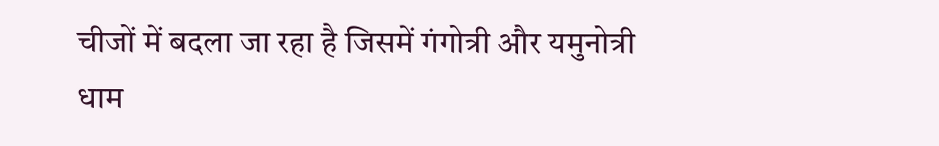चीजों में बदला जा रहा है जिसमें गंगोत्री और यमुनोत्री धाम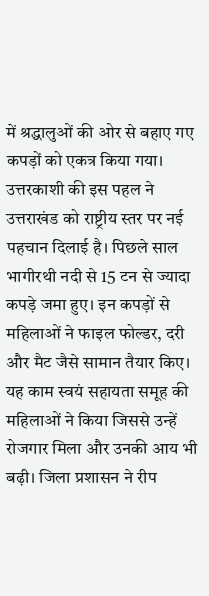में श्रद्धालुओं की ओर से बहाए गए कपड़ों को एकत्र किया गया। उत्तरकाशी की इस पहल ने उत्तराखंड को राष्ट्रीय स्तर पर नई पहचान दिलाई है। पिछले साल भागीरथी नदी से 15 टन से ज्यादा कपड़े जमा हुए। इन कपड़ों से महिलाओं ने फाइल फोल्डर, दरी और मैट जैसे सामान तैयार किए। यह काम स्वयं सहायता समूह की महिलाओं ने किया जिससे उन्हें रोजगार मिला और उनकी आय भी बढ़ी। जिला प्रशासन ने रीप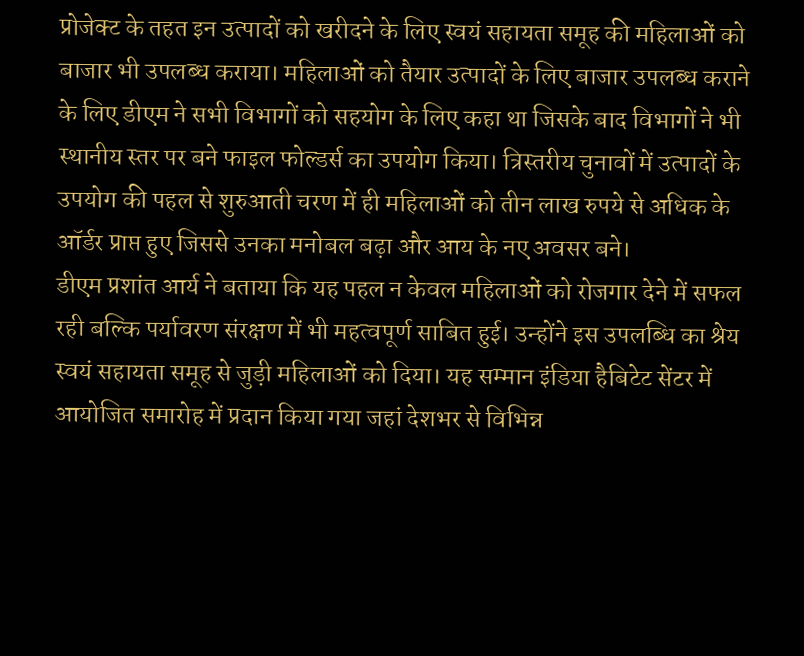प्रोजेक्ट के तहत इन उत्पादों को खरीदने के लिए स्वयं सहायता समूह की महिलाओं को बाजार भी उपलब्ध कराया। महिलाओं को तैयार उत्पादों के लिए बाजार उपलब्ध कराने के लिए डीएम ने सभी विभागों को सहयोग के लिए कहा था जिसके बाद विभागों ने भी स्थानीय स्तर पर बने फाइल फोल्डर्स का उपयोग किया। त्रिस्तरीय चुनावों में उत्पादों के उपयोग की पहल से शुरुआती चरण में ही महिलाओं को तीन लाख रुपये से अधिक के ऑर्डर प्राप्त हुए जिससे उनका मनोबल बढ़ा और आय के नए अवसर बने।
डीएम प्रशांत आर्य ने बताया कि यह पहल न केवल महिलाओं को रोजगार देने में सफल रही बल्कि पर्यावरण संरक्षण में भी महत्वपूर्ण साबित हुई। उन्होंने इस उपलब्धि का श्रेय स्वयं सहायता समूह से जुड़ी महिलाओं को दिया। यह सम्मान इंडिया हैबिटेट सेंटर में आयोजित समारोह में प्रदान किया गया जहां देशभर से विभिन्न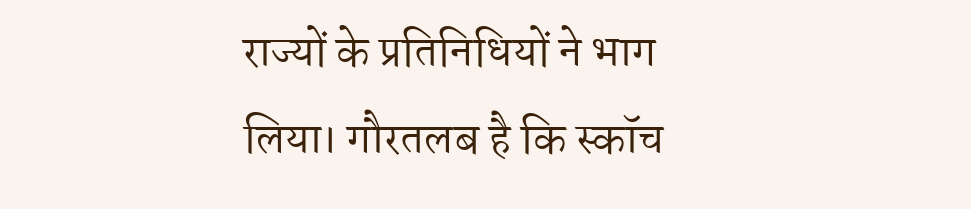राज्यों के प्रतिनिधियों ने भाग लिया। गौरतलब है कि स्कॉच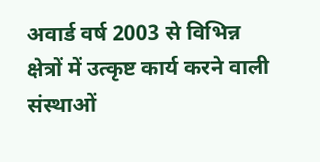अवार्ड वर्ष 2003 से विभिन्न क्षेत्रों में उत्कृष्ट कार्य करने वाली संस्थाओं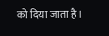को दिया जाता है।